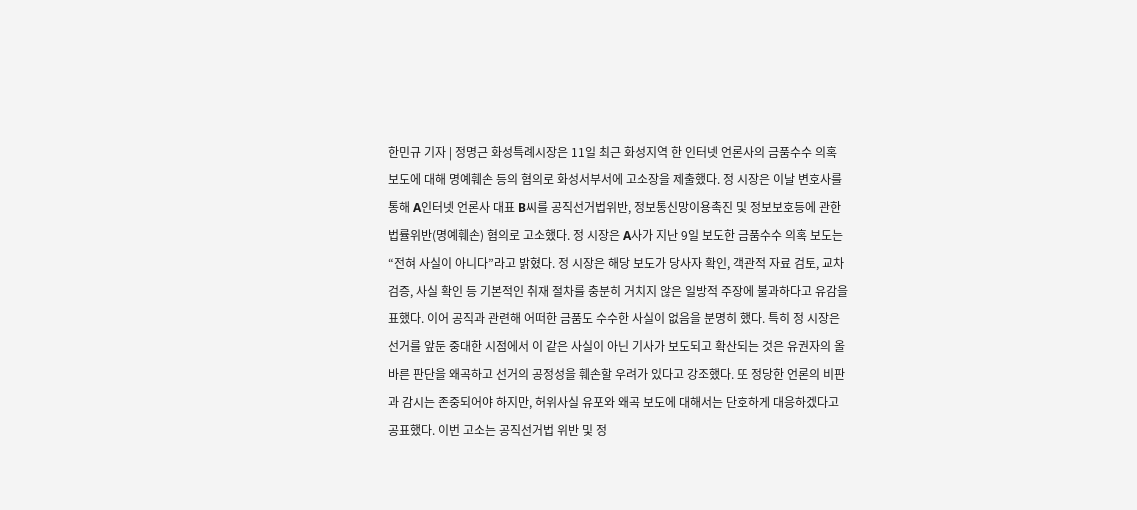한민규 기자 | 정명근 화성특례시장은 11일 최근 화성지역 한 인터넷 언론사의 금품수수 의혹 보도에 대해 명예훼손 등의 혐의로 화성서부서에 고소장을 제출했다. 정 시장은 이날 변호사를 통해 A인터넷 언론사 대표 B씨를 공직선거법위반, 정보통신망이용촉진 및 정보보호등에 관한 법률위반(명예훼손) 혐의로 고소했다. 정 시장은 A사가 지난 9일 보도한 금품수수 의혹 보도는 “전혀 사실이 아니다”라고 밝혔다. 정 시장은 해당 보도가 당사자 확인, 객관적 자료 검토, 교차 검증, 사실 확인 등 기본적인 취재 절차를 충분히 거치지 않은 일방적 주장에 불과하다고 유감을 표했다. 이어 공직과 관련해 어떠한 금품도 수수한 사실이 없음을 분명히 했다. 특히 정 시장은 선거를 앞둔 중대한 시점에서 이 같은 사실이 아닌 기사가 보도되고 확산되는 것은 유권자의 올바른 판단을 왜곡하고 선거의 공정성을 훼손할 우려가 있다고 강조했다. 또 정당한 언론의 비판과 감시는 존중되어야 하지만, 허위사실 유포와 왜곡 보도에 대해서는 단호하게 대응하겠다고 공표했다. 이번 고소는 공직선거법 위반 및 정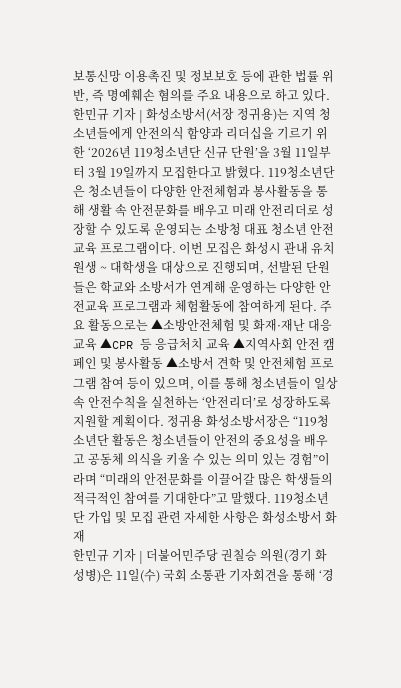보통신망 이용촉진 및 정보보호 등에 관한 법률 위반, 즉 명예훼손 혐의를 주요 내용으로 하고 있다.
한민규 기자 | 화성소방서(서장 정귀용)는 지역 청소년들에게 안전의식 함양과 리더십을 기르기 위한 ‘2026년 119청소년단 신규 단원’을 3월 11일부터 3월 19일까지 모집한다고 밝혔다. 119청소년단은 청소년들이 다양한 안전체험과 봉사활동을 통해 생활 속 안전문화를 배우고 미래 안전리더로 성장할 수 있도록 운영되는 소방청 대표 청소년 안전교육 프로그램이다. 이번 모집은 화성시 관내 유치원생 ~ 대학생을 대상으로 진행되며, 선발된 단원들은 학교와 소방서가 연계해 운영하는 다양한 안전교육 프로그램과 체험활동에 참여하게 된다. 주요 활동으로는 ▲소방안전체험 및 화재·재난 대응 교육 ▲CPR 등 응급처치 교육 ▲지역사회 안전 캠페인 및 봉사활동 ▲소방서 견학 및 안전체험 프로그램 참여 등이 있으며, 이를 통해 청소년들이 일상 속 안전수칙을 실천하는 ‘안전리더’로 성장하도록 지원할 계획이다. 정귀용 화성소방서장은 “119청소년단 활동은 청소년들이 안전의 중요성을 배우고 공동체 의식을 키울 수 있는 의미 있는 경험”이라며 “미래의 안전문화를 이끌어갈 많은 학생들의 적극적인 참여를 기대한다”고 말했다. 119청소년단 가입 및 모집 관련 자세한 사항은 화성소방서 화재
한민규 기자 | 더불어민주당 권칠승 의원(경기 화성병)은 11일(수) 국회 소통관 기자회견을 통해 ‘경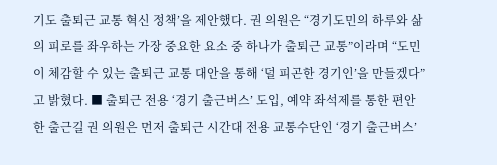기도 출퇴근 교통 혁신 정책’을 제안했다. 권 의원은 “경기도민의 하루와 삶의 피로를 좌우하는 가장 중요한 요소 중 하나가 출퇴근 교통”이라며 “도민이 체감할 수 있는 출퇴근 교통 대안을 통해 ‘덜 피곤한 경기인’을 만들겠다”고 밝혔다. ■ 출퇴근 전용 ‘경기 출근버스’ 도입, 예약 좌석제를 통한 편안한 출근길 권 의원은 먼저 출퇴근 시간대 전용 교통수단인 ‘경기 출근버스’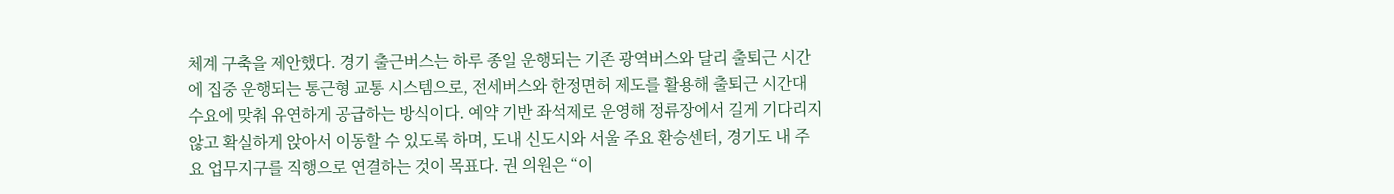체계 구축을 제안했다. 경기 출근버스는 하루 종일 운행되는 기존 광역버스와 달리 출퇴근 시간에 집중 운행되는 통근형 교통 시스템으로, 전세버스와 한정면허 제도를 활용해 출퇴근 시간대 수요에 맞춰 유연하게 공급하는 방식이다. 예약 기반 좌석제로 운영해 정류장에서 길게 기다리지 않고 확실하게 앉아서 이동할 수 있도록 하며, 도내 신도시와 서울 주요 환승센터, 경기도 내 주요 업무지구를 직행으로 연결하는 것이 목표다. 권 의원은 “이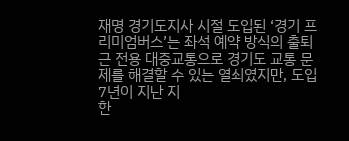재명 경기도지사 시절 도입된 ‘경기 프리미엄버스’는 좌석 예약 방식의 출퇴근 전용 대중교통으로 경기도 교통 문제를 해결할 수 있는 열쇠였지만, 도입 7년이 지난 지
한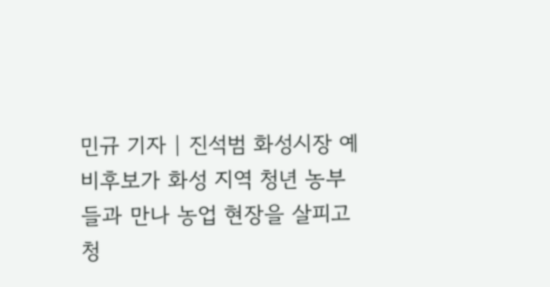민규 기자 | 진석범 화성시장 예비후보가 화성 지역 청년 농부들과 만나 농업 현장을 살피고 청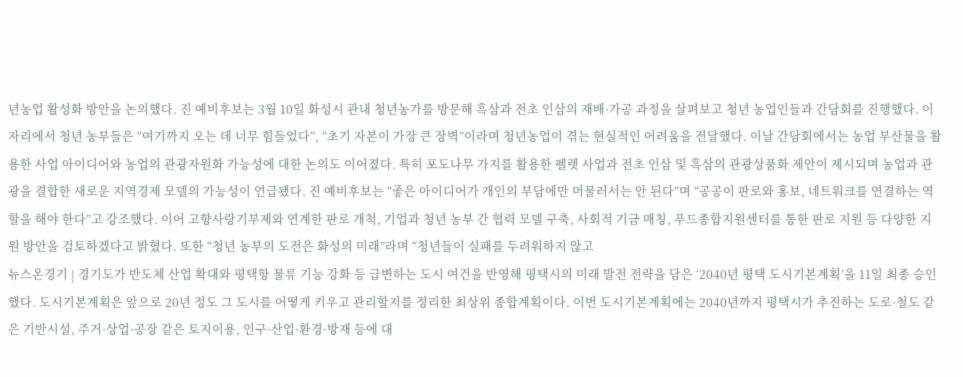년농업 활성화 방안을 논의했다. 진 예비후보는 3월 10일 화성시 관내 청년농가를 방문해 흑삼과 전초 인삼의 재배·가공 과정을 살펴보고 청년 농업인들과 간담회를 진행했다. 이 자리에서 청년 농부들은 “여기까지 오는 데 너무 힘들었다”, “초기 자본이 가장 큰 장벽”이라며 청년농업이 겪는 현실적인 어려움을 전달했다. 이날 간담회에서는 농업 부산물을 활용한 사업 아이디어와 농업의 관광자원화 가능성에 대한 논의도 이어졌다. 특히 포도나무 가지를 활용한 펠렛 사업과 전초 인삼 및 흑삼의 관광상품화 제안이 제시되며 농업과 관광을 결합한 새로운 지역경제 모델의 가능성이 언급됐다. 진 예비후보는 “좋은 아이디어가 개인의 부담에만 머물러서는 안 된다”며 “공공이 판로와 홍보, 네트워크를 연결하는 역할을 해야 한다”고 강조했다. 이어 고향사랑기부제와 연계한 판로 개척, 기업과 청년 농부 간 협력 모델 구축, 사회적 기금 매칭, 푸드종합지원센터를 통한 판로 지원 등 다양한 지원 방안을 검토하겠다고 밝혔다. 또한 “청년 농부의 도전은 화성의 미래”라며 “청년들이 실패를 두려워하지 않고
뉴스온경기 | 경기도가 반도체 산업 확대와 평택항 물류 기능 강화 등 급변하는 도시 여건을 반영해 평택시의 미래 발전 전략을 담은 ‘2040년 평택 도시기본계획’을 11일 최종 승인했다. 도시기본계획은 앞으로 20년 정도 그 도시를 어떻게 키우고 관리할지를 정리한 최상위 종합계획이다. 이번 도시기본계획에는 2040년까지 평택시가 추진하는 도로·철도 같은 기반시설, 주거·상업·공장 같은 토지이용, 인구·산업·환경·방재 등에 대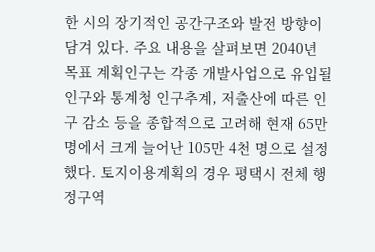한 시의 장기적인 공간구조와 발전 방향이 담겨 있다. 주요 내용을 살펴보면 2040년 목표 계획인구는 각종 개발사업으로 유입될 인구와 통계청 인구추계, 저출산에 따른 인구 감소 등을 종합적으로 고려해 현재 65만 명에서 크게 늘어난 105만 4천 명으로 설정했다. 토지이용계획의 경우 평택시 전체 행정구역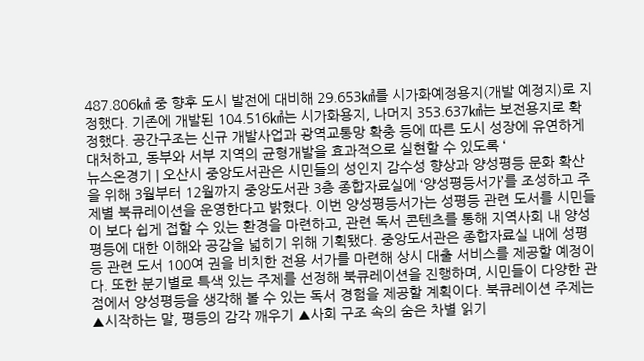487.806㎢ 중 향후 도시 발전에 대비해 29.653㎢를 시가화예정용지(개발 예정지)로 지정했다. 기존에 개발된 104.516㎢는 시가화용지, 나머지 353.637㎢는 보전용지로 확정했다. 공간구조는 신규 개발사업과 광역교통망 확충 등에 따른 도시 성장에 유연하게 대처하고, 동부와 서부 지역의 균형개발을 효과적으로 실현할 수 있도록 ‘
뉴스온경기 | 오산시 중앙도서관은 시민들의 성인지 감수성 향상과 양성평등 문화 확산을 위해 3월부터 12월까지 중앙도서관 3층 종합자료실에 ‘양성평등서가’를 조성하고 주제별 북큐레이션을 운영한다고 밝혔다. 이번 양성평등서가는 성평등 관련 도서를 시민들이 보다 쉽게 접할 수 있는 환경을 마련하고, 관련 독서 콘텐츠를 통해 지역사회 내 양성평등에 대한 이해와 공감을 넓히기 위해 기획됐다. 중앙도서관은 종합자료실 내에 성평등 관련 도서 100여 권을 비치한 전용 서가를 마련해 상시 대출 서비스를 제공할 예정이다. 또한 분기별로 특색 있는 주제를 선정해 북큐레이션을 진행하며, 시민들이 다양한 관점에서 양성평등을 생각해 볼 수 있는 독서 경험을 제공할 계획이다. 북큐레이션 주제는 ▲시작하는 말, 평등의 감각 깨우기 ▲사회 구조 속의 숨은 차별 읽기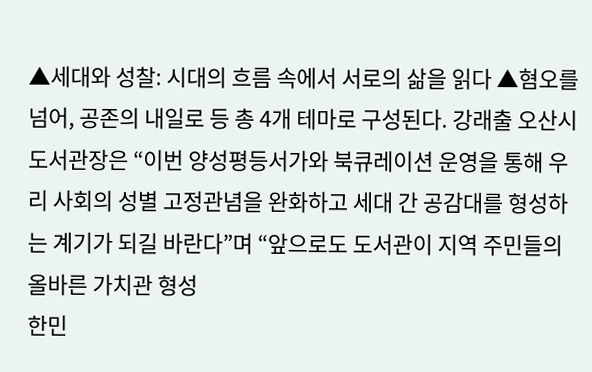▲세대와 성찰: 시대의 흐름 속에서 서로의 삶을 읽다 ▲혐오를 넘어, 공존의 내일로 등 총 4개 테마로 구성된다. 강래출 오산시 도서관장은 “이번 양성평등서가와 북큐레이션 운영을 통해 우리 사회의 성별 고정관념을 완화하고 세대 간 공감대를 형성하는 계기가 되길 바란다”며 “앞으로도 도서관이 지역 주민들의 올바른 가치관 형성
한민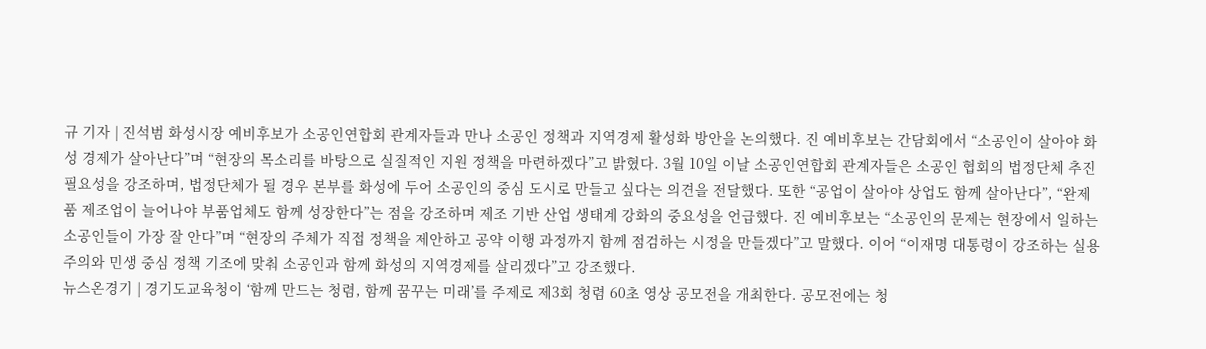규 기자 | 진석범 화성시장 예비후보가 소공인연합회 관계자들과 만나 소공인 정책과 지역경제 활성화 방안을 논의했다. 진 예비후보는 간담회에서 “소공인이 살아야 화성 경제가 살아난다”며 “현장의 목소리를 바탕으로 실질적인 지원 정책을 마련하겠다”고 밝혔다. 3월 10일 이날 소공인연합회 관계자들은 소공인 협회의 법정단체 추진 필요성을 강조하며, 법정단체가 될 경우 본부를 화성에 두어 소공인의 중심 도시로 만들고 싶다는 의견을 전달했다. 또한 “공업이 살아야 상업도 함께 살아난다”, “완제품 제조업이 늘어나야 부품업체도 함께 성장한다”는 점을 강조하며 제조 기반 산업 생태계 강화의 중요성을 언급했다. 진 예비후보는 “소공인의 문제는 현장에서 일하는 소공인들이 가장 잘 안다”며 “현장의 주체가 직접 정책을 제안하고 공약 이행 과정까지 함께 점검하는 시정을 만들겠다”고 말했다. 이어 “이재명 대통령이 강조하는 실용주의와 민생 중심 정책 기조에 맞춰 소공인과 함께 화성의 지역경제를 살리겠다”고 강조했다.
뉴스온경기 | 경기도교육청이 ‘함께 만드는 청렴, 함께 꿈꾸는 미래’를 주제로 제3회 청렴 60초 영상 공모전을 개최한다. 공모전에는 청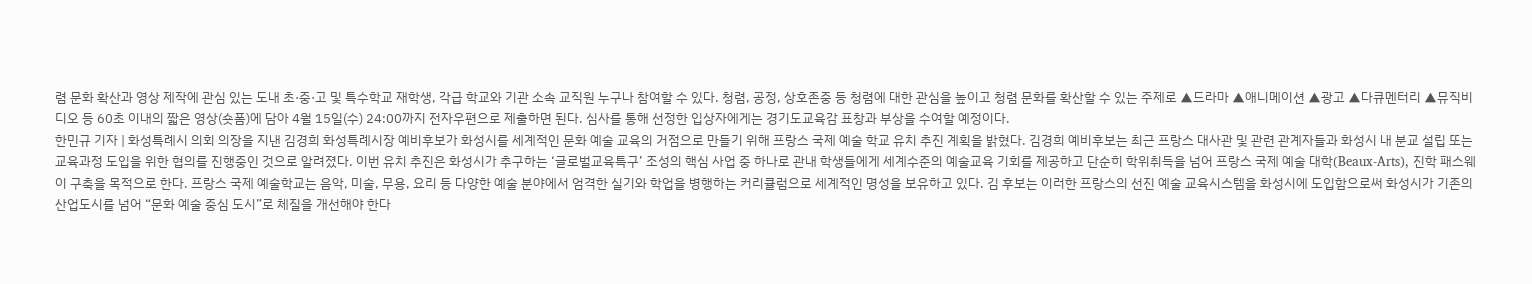렴 문화 확산과 영상 제작에 관심 있는 도내 초·중·고 및 특수학교 재학생, 각급 학교와 기관 소속 교직원 누구나 참여할 수 있다. 청렴, 공정, 상호존중 등 청렴에 대한 관심을 높이고 청렴 문화를 확산할 수 있는 주제로 ▲드라마 ▲애니메이션 ▲광고 ▲다큐멘터리 ▲뮤직비디오 등 60초 이내의 짧은 영상(숏폼)에 담아 4월 15일(수) 24:00까지 전자우편으로 제출하면 된다. 심사를 통해 선정한 입상자에게는 경기도교육감 표창과 부상을 수여할 예정이다.
한민규 기자 | 화성특례시 의회 의장을 지낸 김경희 화성특례시장 예비후보가 화성시를 세계적인 문화 예술 교육의 거점으로 만들기 위해 프랑스 국제 예술 학교 유치 추진 계획을 밝혔다. 김경희 예비후보는 최근 프랑스 대사관 및 관련 관계자들과 화성시 내 분교 설립 또는 교육과정 도입을 위한 협의를 진행중인 것으로 알려졌다. 이번 유치 추진은 화성시가 추구하는 ‘글로벌교육특구’ 조성의 핵심 사업 중 하나로 관내 학생들에게 세계수준의 예술교육 기회를 제공하고 단순히 학위취득을 넘어 프랑스 국제 예술 대학(Beaux-Arts), 진학 패스웨이 구축을 목적으로 한다. 프랑스 국제 예술학교는 음악, 미술, 무용, 요리 등 다양한 예술 분야에서 엄격한 실기와 학업을 병행하는 커리큘럼으로 세계적인 명성을 보유하고 있다. 김 후보는 이러한 프랑스의 선진 예술 교육시스템을 화성시에 도입함으로써 화성시가 기존의 산업도시를 넘어 “문화 예술 중심 도시”로 체질을 개선해야 한다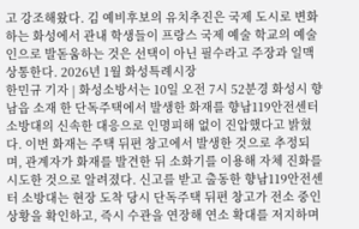고 강조해왔다. 김 예비후보의 유치추진은 국제 도시로 변화하는 화성에서 관내 학생들이 프랑스 국제 예술 학교의 예술인으로 발돋움하는 것은 선택이 아닌 필수라고 주장과 일맥상통한다. 2026년 1월 화성특례시장
한민규 기자 | 화성소방서는 10일 오전 7시 52분경 화성시 향남읍 소재 한 단독주택에서 발생한 화재를 향남119안전센터 소방대의 신속한 대응으로 인명피해 없이 진압했다고 밝혔다. 이번 화재는 주택 뒤편 창고에서 발생한 것으로 추정되며, 관계자가 화재를 발견한 뒤 소화기를 이용해 자체 진화를 시도한 것으로 알려졌다. 신고를 받고 출동한 향남119안전센터 소방대는 현장 도착 당시 단독주택 뒤편 창고가 전소 중인 상황을 확인하고, 즉시 수관을 연장해 연소 확대를 저지하며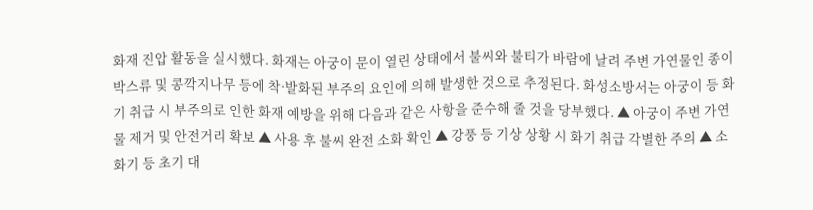화재 진압 활동을 실시했다. 화재는 아궁이 문이 열린 상태에서 불씨와 불티가 바람에 날려 주변 가연물인 종이박스류 및 콩깍지나무 등에 착·발화된 부주의 요인에 의해 발생한 것으로 추정된다. 화성소방서는 아궁이 등 화기 취급 시 부주의로 인한 화재 예방을 위해 다음과 같은 사항을 준수해 줄 것을 당부했다. ▲ 아궁이 주변 가연물 제거 및 안전거리 확보 ▲ 사용 후 불씨 완전 소화 확인 ▲ 강풍 등 기상 상황 시 화기 취급 각별한 주의 ▲ 소화기 등 초기 대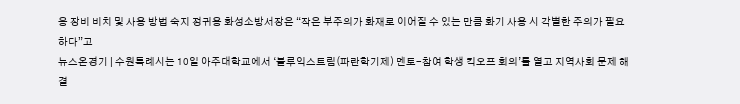응 장비 비치 및 사용 방법 숙지 정귀용 화성소방서장은 “작은 부주의가 화재로 이어질 수 있는 만큼 화기 사용 시 각별한 주의가 필요하다”고
뉴스온경기 | 수원특례시는 10일 아주대학교에서 ‘블루익스트림(파란학기제) 멘토-참여 학생 킥오프 회의’를 열고 지역사회 문제 해결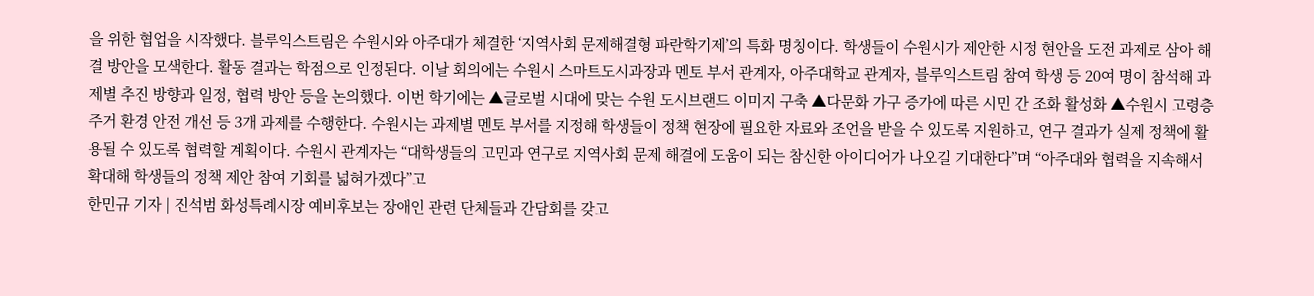을 위한 협업을 시작했다. 블루익스트림은 수원시와 아주대가 체결한 ‘지역사회 문제해결형 파란학기제’의 특화 명칭이다. 학생들이 수원시가 제안한 시정 현안을 도전 과제로 삼아 해결 방안을 모색한다. 활동 결과는 학점으로 인정된다. 이날 회의에는 수원시 스마트도시과장과 멘토 부서 관계자, 아주대학교 관계자, 블루익스트림 참여 학생 등 20여 명이 참석해 과제별 추진 방향과 일정, 협력 방안 등을 논의했다. 이번 학기에는 ▲글로벌 시대에 맞는 수원 도시브랜드 이미지 구축 ▲다문화 가구 증가에 따른 시민 간 조화 활성화 ▲수원시 고령층 주거 환경 안전 개선 등 3개 과제를 수행한다. 수원시는 과제별 멘토 부서를 지정해 학생들이 정책 현장에 필요한 자료와 조언을 받을 수 있도록 지원하고, 연구 결과가 실제 정책에 활용될 수 있도록 협력할 계획이다. 수원시 관계자는 “대학생들의 고민과 연구로 지역사회 문제 해결에 도움이 되는 참신한 아이디어가 나오길 기대한다”며 “아주대와 협력을 지속해서 확대해 학생들의 정책 제안 참여 기회를 넓혀가겠다”고
한민규 기자 | 진석범 화성특례시장 예비후보는 장애인 관련 단체들과 간담회를 갖고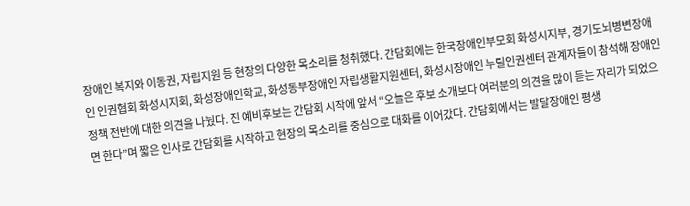장애인 복지와 이동권, 자립지원 등 현장의 다양한 목소리를 청취했다. 간담회에는 한국장애인부모회 화성시지부, 경기도뇌병변장애인 인권협회 화성시지회, 화성장애인학교, 화성동부장애인 자립생활지원센터, 화성시장애인 누릴인권센터 관계자들이 참석해 장애인 정책 전반에 대한 의견을 나눴다. 진 예비후보는 간담회 시작에 앞서 “오늘은 후보 소개보다 여러분의 의견을 많이 듣는 자리가 되었으면 한다”며 짧은 인사로 간담회를 시작하고 현장의 목소리를 중심으로 대화를 이어갔다. 간담회에서는 발달장애인 평생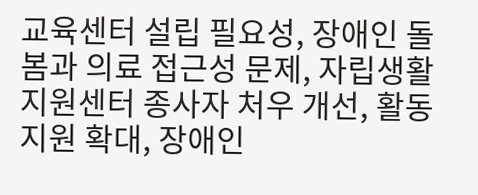교육센터 설립 필요성, 장애인 돌봄과 의료 접근성 문제, 자립생활지원센터 종사자 처우 개선, 활동지원 확대, 장애인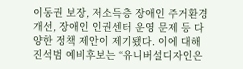이동권 보장, 저소득층 장애인 주거환경 개선, 장애인 인권센터 운영 문제 등 다양한 정책 제안이 제기됐다. 이에 대해 진석범 예비후보는 “유니버설디자인은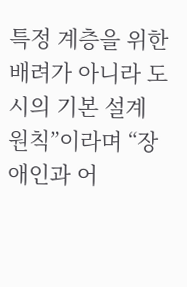특정 계층을 위한 배려가 아니라 도시의 기본 설계 원칙”이라며 “장애인과 어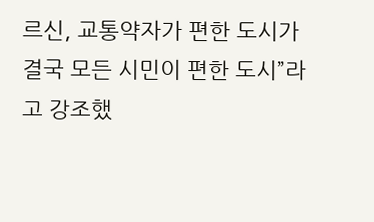르신, 교통약자가 편한 도시가 결국 모든 시민이 편한 도시”라고 강조했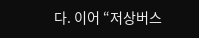다. 이어 “저상버스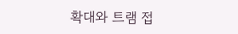확대와 트램 접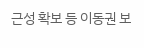근성 확보 등 이동권 보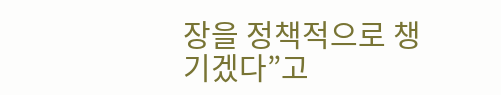장을 정책적으로 챙기겠다”고